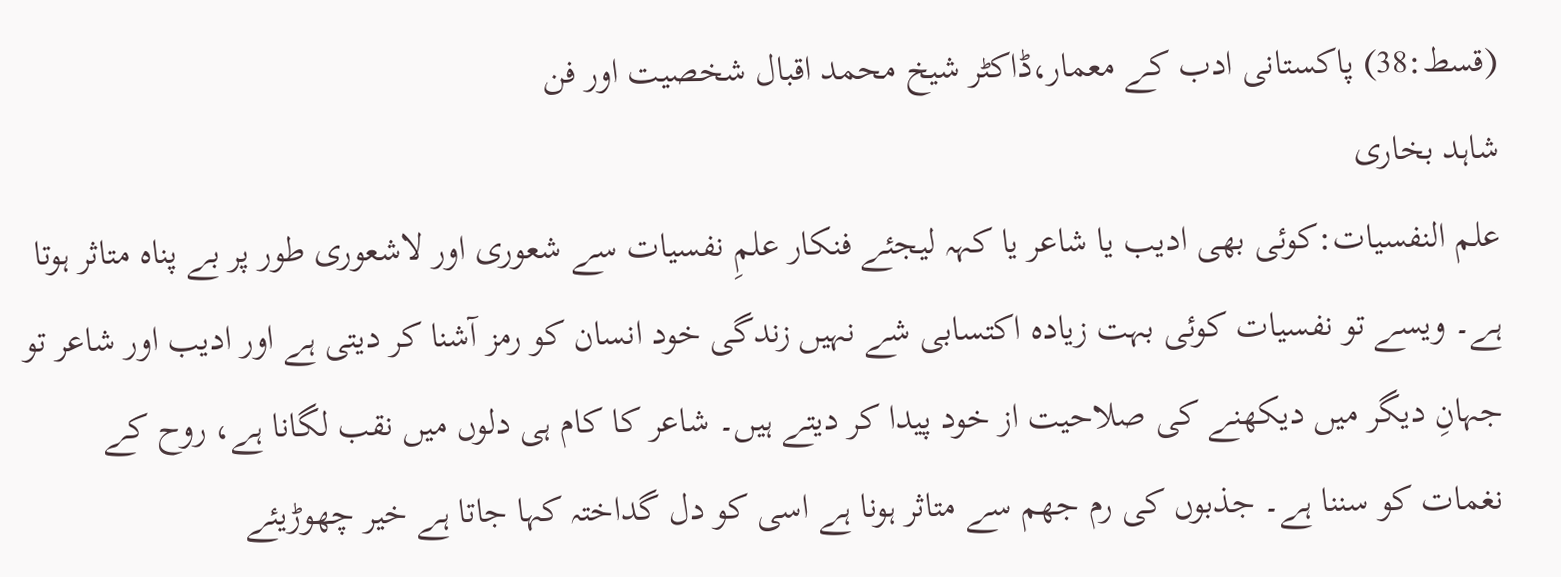(قسط:38) پاکستانی ادب کے معمار،ڈاکٹر شیخ محمد اقبال شخصیت اور فن
شاہد بخاری
علم النفسیات:کوئی بھی ادیب یا شاعر یا کہہ لیجئے فنکار علمِ نفسیات سے شعوری اور لاشعوری طور پر بے پناہ متاثر ہوتا ہے۔ ویسے تو نفسیات کوئی بہت زیادہ اکتسابی شے نہیں زندگی خود انسان کو رمز آشنا کر دیتی ہے اور ادیب اور شاعر تو جہانِ دیگر میں دیکھنے کی صلاحیت از خود پیدا کر دیتے ہیں۔ شاعر کا کام ہی دلوں میں نقب لگانا ہے، روح کے نغمات کو سننا ہے۔ جذبوں کی رم جھم سے متاثر ہونا ہے اسی کو دل گداختہ کہا جاتا ہے خیر چھوڑیئے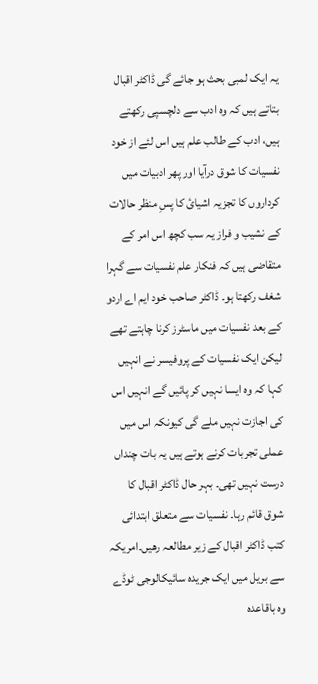یہ ایک لمبی بحث ہو جائے گی ڈاکٹر اقبال بتاتے ہیں کہ وہ ادب سے دلچسپی رکھتے ہیں، ادب کے طالب علم ہیں اس لئے از خود نفسیات کا شوق درآیا اور پھر ادبیات میں کرداروں کا تجزیہ اشیائ کا پسِ منظر حالات کے نشیب و فراز یہ سب کچھ اس امر کے متقاضی ہیں کہ فنکار علم نفسیات سے گہرا شغف رکھتا ہو۔ ڈاکٹر صاحب خود ایم اے اردو کے بعد نفسیات میں ماسٹرز کرنا چاہتے تھے لیکن ایک نفسیات کے پروفیسر نے انہیں کہا کہ وہ ایسا نہیں کر پائیں گے انہیں اس کی اجازت نہیں ملے گی کیونکہ اس میں عملی تجربات کرنے ہوتے ہیں یہ بات چنداں درست نہیں تھی۔ بہر حال ڈاکٹر اقبال کا شوق قائم رہا۔ نفسیات سے متعلق ابتدائی کتب ڈاکٹر اقبال کے زیر مطالعہ رھیں۔امریکہ سے بریل میں ایک جریدہ سائیکالوجی ٹوڈے وہ باقاعدہ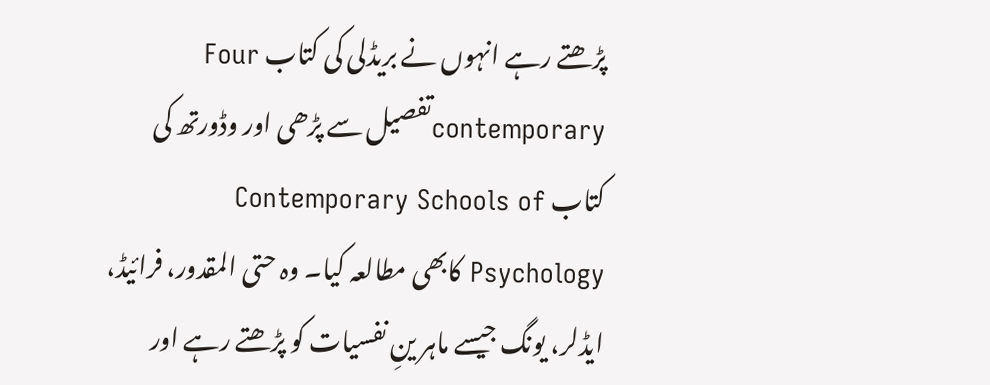پڑھتے رہے انہوں نے بریڈلی کی کتاب Four contemporaryتفصیل سے پڑھی اور وڈورتھ کی کتاب Contemporary Schools of Psychology کابھی مطالعہ کیا۔ وہ حتی المقدور، فرائیڈ، ایڈلر، یونگ جیسے ماہر ینِ نفسیات کو پڑھتے رہے اور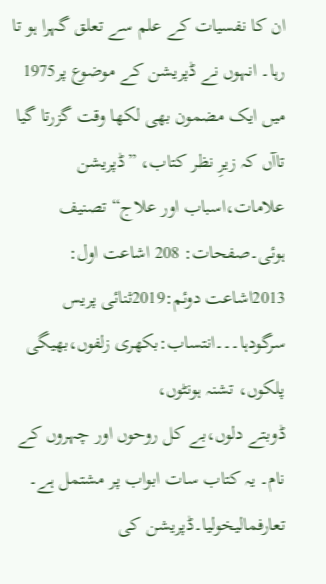ان کا نفسیات کے علم سے تعلق گہرا ہو تا رہا۔ انہوں نے ڈپریشن کے موضوع پر1975 میں ایک مضمون بھی لکھا وقت گزرتا گیا تاآں کہ زیرِ نظر کتاب، ”ڈپریشن علامات،اسباب اور علاج“ تصنیف ہوئی۔صفحات: 208 اشاعت اول: 2013اشاعت دوئم:2019ثنائی پریس سرگودہا۔۔۔انتساب:بکھری زلفوں،بھیگی پلکوں، تشنہ ہونٹوں،
ڈوبتے دلوں،بے کل روحوں اور چہروں کے نام۔ یہ کتاب سات ابواب پر مشتمل ہے۔ تعارفمالیخولیا۔ڈپریشن کی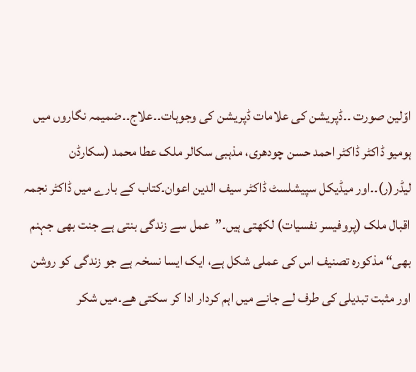اوّلین صورت ۔۔ڈپریشن کی علامات ڈپریشن کی وجوہات۔۔علاج۔۔ضمیمہ نگاروں میں ہومیو ڈاکٹر ڈاکٹر احمد حسن چودھری، مذہبی سکالر ملک عطا محمد (سکارڈن لیڈر(ر)۔۔اور میڈیکل سپیشلسٹ ڈاکٹر سیف الدین اعوان۔کتاب کے بارے میں ڈاکٹر نجمہ اقبال ملک (پروفیسر نفسیات) لکھتی ہیں۔”عمل سے زندگی بنتی ہے جنت بھی جہنم بھی“ مذکورہ تصنیف اس کی عملی شکل ہے، ایک ایسا نسخہ ہے جو زندگی کو روشن اور مثبت تبدیلی کی طرف لے جانے میں اہم کردار ادا کر سکتی ھے۔میں شکر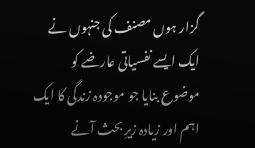گزار ہوں مصنف کی جنہوں نے ایک ایسے نفسیاتی عارضے کو موضوع بنایا جو موجودہ زندگی کا ایک اہم اور زیادہ زیرِ بحث آنے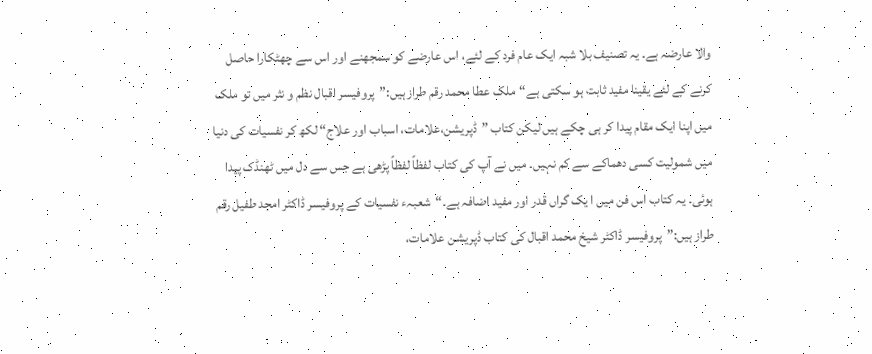والا عارضہ ہے۔ یہ تصنیف بلا شبہ ایک عام فرد کے لئے، اس عارضے کو سمجھنے اور اس سے چھٹکارا حاصل کرنے کے لئے یقینا مفید ثابت ہو سکتی ہے“ملک عطا محمد رقم طراز ہیں:”پروفیسر اقبال نظم و نثر میں تو ملک میں اپنا ایک مقام پیدا کر ہی چکے ہیں لیکن کتاب ”ڈپریشن،علامات، اسباب اور علاج“ لکھ کر نفسیات کی دنیا میں شمولیت کسی دھماکے سے کم نہیں۔ میں نے آپ کی کتاب لفظاً لفظاً پڑھی ہے جس سے دل میں ٹھنڈک پیدا ہوئی۔ یہ کتاب اس فن میں ا یک گراں قدر اور مفید اضافہ ہے۔“شعبہء نفسیات کے پروفیسر ڈاکٹر امجد طفیل رقم طراز ہیں:”پروفیسر ڈاکٹر شیخ محمد اقبال کی کتاب ڈپریشن علامات،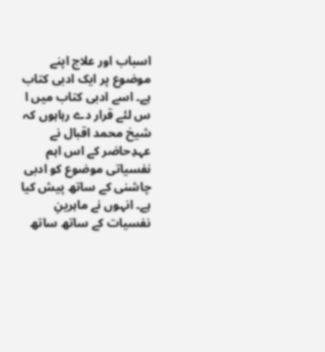اسباب اور علاج اپنے موضوع پر ایک ادبی کتاب ہے۔ اسے ادبی کتاب میں ا س لئے قرار دے رہاہوں کہ شیخ محمد اقبال نے عہدِحاضر کے اس اہم نفسیاتی موضوع کو ادبی چاشنی کے ساتھ پیش کیا ہے۔ انہوں نے ماہرینِ نفسیات کے ساتھ ساتھ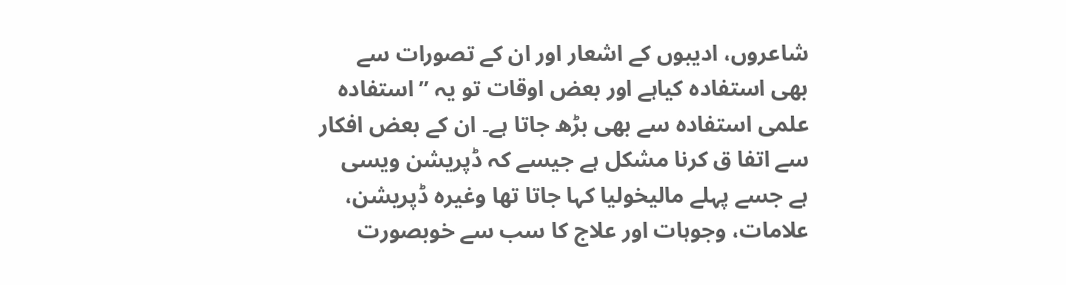شاعروں، ادیبوں کے اشعار اور ان کے تصورات سے بھی استفادہ کیاہے اور بعض اوقات تو یہ ”استفادہ علمی استفادہ سے بھی بڑھ جاتا ہے۔ ان کے بعض افکار سے اتفا ق کرنا مشکل ہے جیسے کہ ڈپریشن ویسی ہے جسے پہلے مالیخولیا کہا جاتا تھا وغیرہ ڈپریشن، علامات، وجوہات اور علاج کا سب سے خوبصورت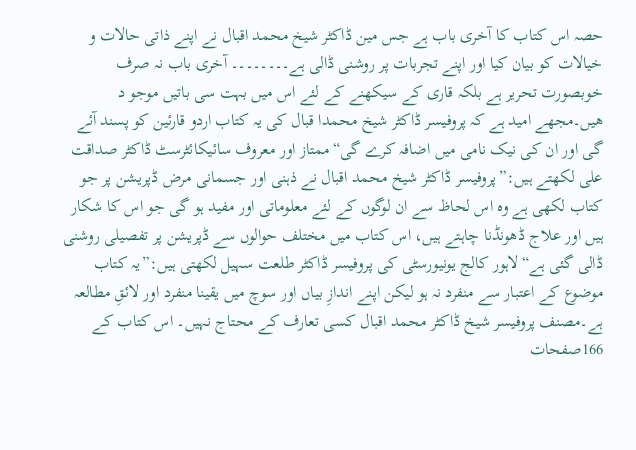حصہ اس کتاب کا آخری باب ہے جس مین ڈاکٹر شیخ محمد اقبال نے اپنے ذاتی حالات و خیالات کو بیان کیا اور اپنے تجربات پر روشنی ڈالی ہے۔۔۔۔۔۔۔۔ آخری باب نہ صرف خوبصورت تحریر ہے بلکہ قاری کے سیکھنے کے لئے اس میں بہت سی باتیں موجو د ھیں۔مجھے امید ہے کہ پروفیسر ڈاکٹر شیخ محمدا قبال کی یہ کتاب اردو قارئین کو پسند آئے گی اور ان کی نیک نامی میں اضافہ کرے گی“ممتاز اور معروف سائیکائٹرسٹ ڈاکٹر صداقت علی لکھتے ہیں:”پروفیسر ڈاکٹر شیخ محمد اقبال نے ذہنی اور جسمانی مرض ڈپریشن پر جو کتاب لکھی ہے وہ اس لحاظ سے ان لوگوں کے لئے معلوماتی اور مفید ہو گی جو اس کا شکار ہیں اور علاج ڈھونڈنا چاہتے ہیں، اس کتاب میں مختلف حوالوں سے ڈپریشن پر تفصیلی روشنی ڈالی گئی ہے“لاہور کالج یونیورسٹی کی پروفیسر ڈاکٹر طلعت سہیل لکھتی ہیں:”یہ کتاب موضوع کے اعتبار سے منفرد نہ ہو لیکن اپنے اندازِ بیاں اور سوچ میں یقینا منفرد اور لائقِ مطالعہ ہے۔مصنف پروفیسر شیخ ڈاکٹر محمد اقبال کسی تعارف کے محتاج نہیں۔ اس کتاب کے 166صفحات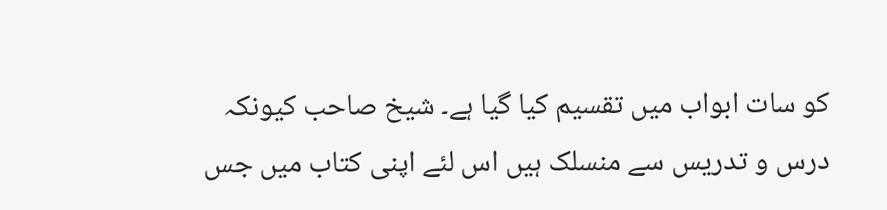کو سات ابواب میں تقسیم کیا گیا ہے۔ شیخ صاحب کیونکہ درس و تدریس سے منسلک ہیں اس لئے اپنی کتاب میں جس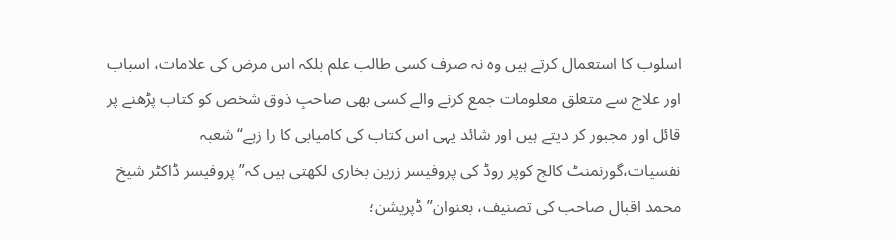اسلوب کا استعمال کرتے ہیں وہ نہ صرف کسی طالب علم بلکہ اس مرض کی علامات، اسباب اور علاج سے متعلق معلومات جمع کرنے والے کسی بھی صاحبِ ذوق شخص کو کتاب پڑھنے پر قائل اور مجبور کر دیتے ہیں اور شائد یہی اس کتاب کی کامیابی کا را زہے“شعبہ نفسیات،گورنمنٹ کالج کوپر روڈ کی پروفیسر زرین بخاری لکھتی ہیں کہ”پروفیسر ڈاکٹر شیخ محمد اقبال صاحب کی تصنیف، بعنوان”ڈپریشن؛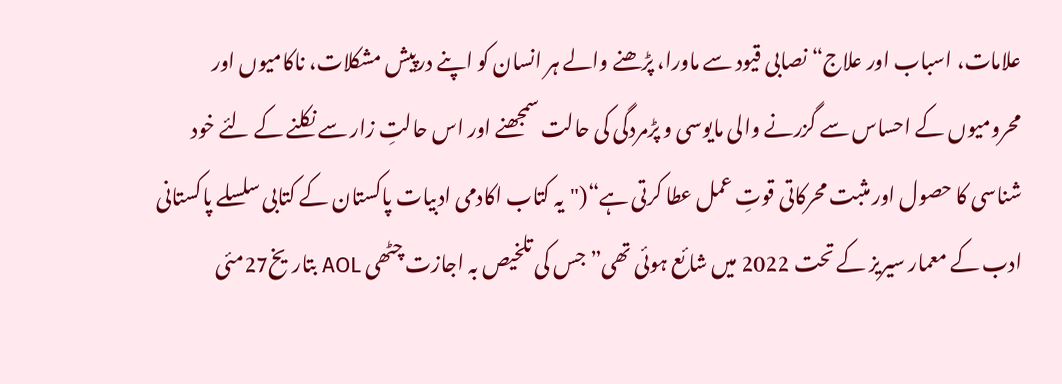علامات، اسباب اور علاج“ نصابی قیود سے ماورا، پڑھنے والے ہر انسان کو اپنے درپیش مشکلات، ناکامیوں اور محرومیوں کے احساس سے گزرنے والی مایوسی و پڑمردگی کی حالت سمجھنے اور اس حالتِ زار سے نکلنے کے لئے خود شناسی کا حصول اور مثبت محرکاتی قوتِ عمل عطا کرتی ہے“("یہ کتاب اکادمی ادبیات پاکستان کے کتابی سلسلے پاکستانی ادب کے معمار سیریز کے تحت 2022 میں شائع ہوئی تھی”جس کی تلخیص بہ اجازت چٹھی AOL بتاریخ27مئی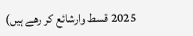2025 قسط وارشائع کر رھے ہیں)